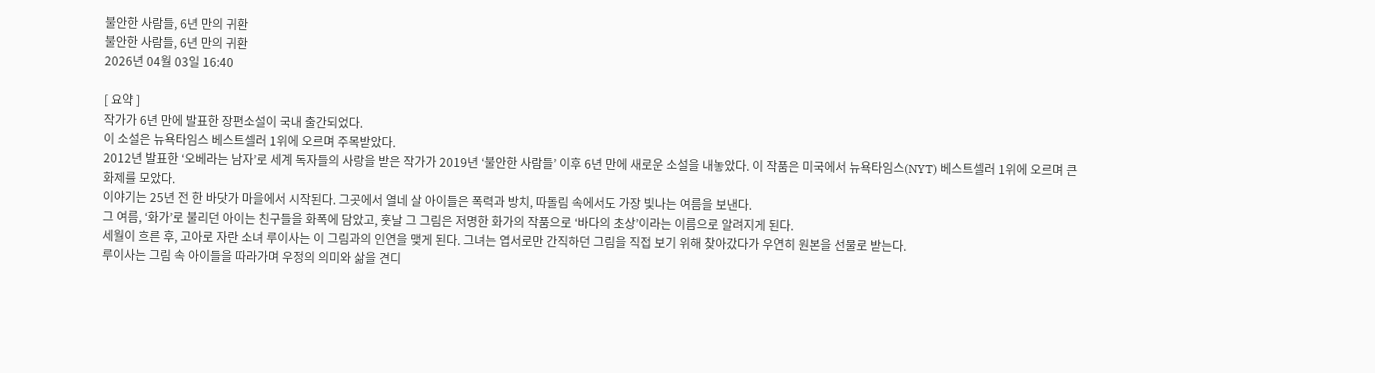불안한 사람들, 6년 만의 귀환
불안한 사람들, 6년 만의 귀환
2026년 04월 03일 16:40

[ 요약 ]
작가가 6년 만에 발표한 장편소설이 국내 출간되었다.
이 소설은 뉴욕타임스 베스트셀러 1위에 오르며 주목받았다.
2012년 발표한 ‘오베라는 남자’로 세계 독자들의 사랑을 받은 작가가 2019년 ‘불안한 사람들’ 이후 6년 만에 새로운 소설을 내놓았다. 이 작품은 미국에서 뉴욕타임스(NYT) 베스트셀러 1위에 오르며 큰 화제를 모았다.
이야기는 25년 전 한 바닷가 마을에서 시작된다. 그곳에서 열네 살 아이들은 폭력과 방치, 따돌림 속에서도 가장 빛나는 여름을 보낸다.
그 여름, ‘화가’로 불리던 아이는 친구들을 화폭에 담았고, 훗날 그 그림은 저명한 화가의 작품으로 ‘바다의 초상’이라는 이름으로 알려지게 된다.
세월이 흐른 후, 고아로 자란 소녀 루이사는 이 그림과의 인연을 맺게 된다. 그녀는 엽서로만 간직하던 그림을 직접 보기 위해 찾아갔다가 우연히 원본을 선물로 받는다.
루이사는 그림 속 아이들을 따라가며 우정의 의미와 삶을 견디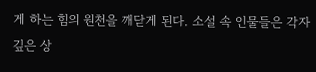게 하는 힘의 원천을 깨닫게 된다. 소설 속 인물들은 각자 깊은 상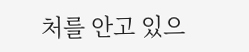처를 안고 있으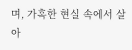며, 가혹한 현실 속에서 살아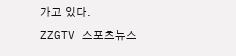가고 있다.
ZZGTV 스포츠뉴스